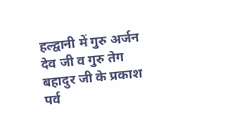हल्द्वानी में गुरु अर्जन देव जी व गुरु तेग बहादुर जी के प्रकाश पर्व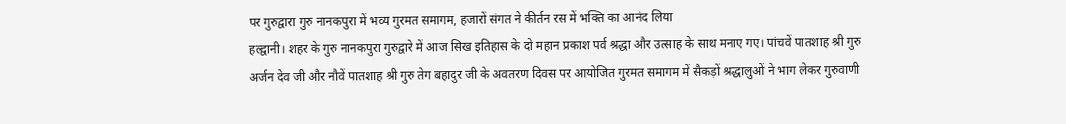पर गुरुद्वारा गुरु नानकपुरा में भव्य गुरमत समागम, हजारों संगत ने कीर्तन रस में भक्ति का आनंद लिया
हल्द्वानी। शहर के गुरु नानकपुरा गुरुद्वारे में आज सिख इतिहास के दो महान प्रकाश पर्व श्रद्धा और उत्साह के साथ मनाए गए। पांचवें पातशाह श्री गुरु अर्जन देव जी और नौवें पातशाह श्री गुरु तेग बहादुर जी के अवतरण दिवस पर आयोजित गुरमत समागम में सैकड़ों श्रद्धालुओं ने भाग लेकर गुरुवाणी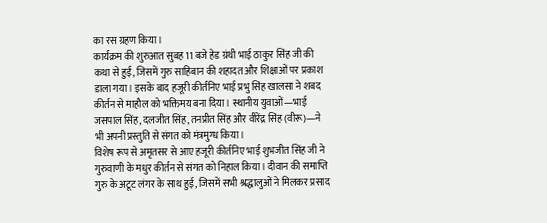का रस ग्रहण किया।
कार्यक्रम की शुरुआत सुबह 11 बजे हेड ग्रंथी भाई ठाकुर सिंह जी की कथा से हुई, जिसमें गुरु साहिबान की शहादत और शिक्षाओं पर प्रकाश डाला गया। इसके बाद हजूरी कीर्तनिए भाई प्रभु सिंह खालसा ने शबद कीर्तन से माहौल को भक्तिमय बना दिया। स्थानीय युवाओं—भाई जसपाल सिंह, दलजीत सिंह, तनप्रीत सिंह और वीरेंद्र सिंह (वीरू)—ने भी अपनी प्रस्तुति से संगत को मंत्रमुग्ध किया।
विशेष रूप से अमृतसर से आए हजूरी कीर्तनिए भाई शुभजीत सिंह जी ने गुरुवाणी के मधुर कीर्तन से संगत को निहाल किया। दीवान की समाप्ति गुरु के अटूट लंगर के साथ हुई, जिसमें सभी श्रद्धालुओं ने मिलकर प्रसाद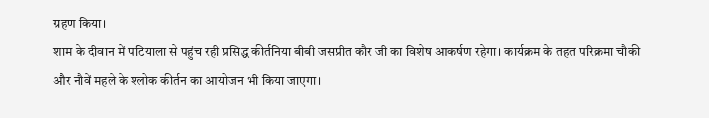ग्रहण किया।
शाम के दीवान में पटियाला से पहुंच रही प्रसिद्ध कीर्तनिया बीबी जसप्रीत कौर जी का विशेष आकर्षण रहेगा। कार्यक्रम के तहत परिक्रमा चौकी और नौवें महले के श्लोक कीर्तन का आयोजन भी किया जाएगा।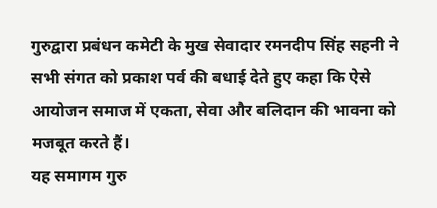गुरुद्वारा प्रबंधन कमेटी के मुख सेवादार रमनदीप सिंह सहनी ने सभी संगत को प्रकाश पर्व की बधाई देते हुए कहा कि ऐसे आयोजन समाज में एकता, सेवा और बलिदान की भावना को मजबूत करते हैं।
यह समागम गुरु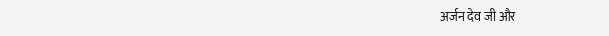अर्जन देव जी और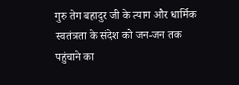गुरु तेग बहादुर जी के त्याग और धार्मिक स्वतंत्रता के संदेश को जन-जन तक पहुंचाने का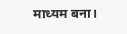माध्यम बना।